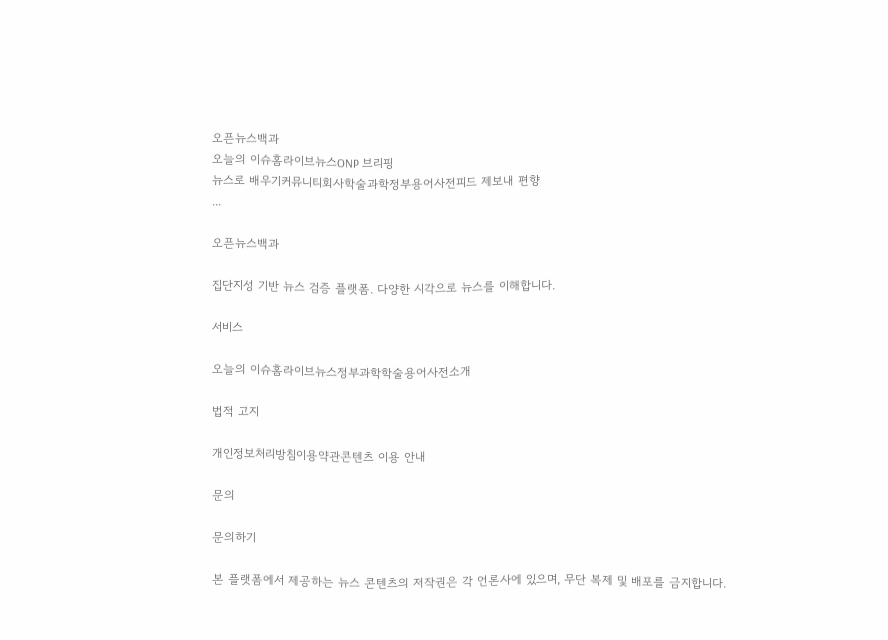오픈뉴스백과
오늘의 이슈홈라이브뉴스ONP 브리핑
뉴스로 배우기커뮤니티회사학술과학정부용어사전피드 제보내 편향
...

오픈뉴스백과

집단지성 기반 뉴스 검증 플랫폼. 다양한 시각으로 뉴스를 이해합니다.

서비스

오늘의 이슈홈라이브뉴스정부과학학술용어사전소개

법적 고지

개인정보처리방침이용약관콘텐츠 이용 안내

문의

문의하기

본 플랫폼에서 제공하는 뉴스 콘텐츠의 저작권은 각 언론사에 있으며, 무단 복제 및 배포를 금지합니다.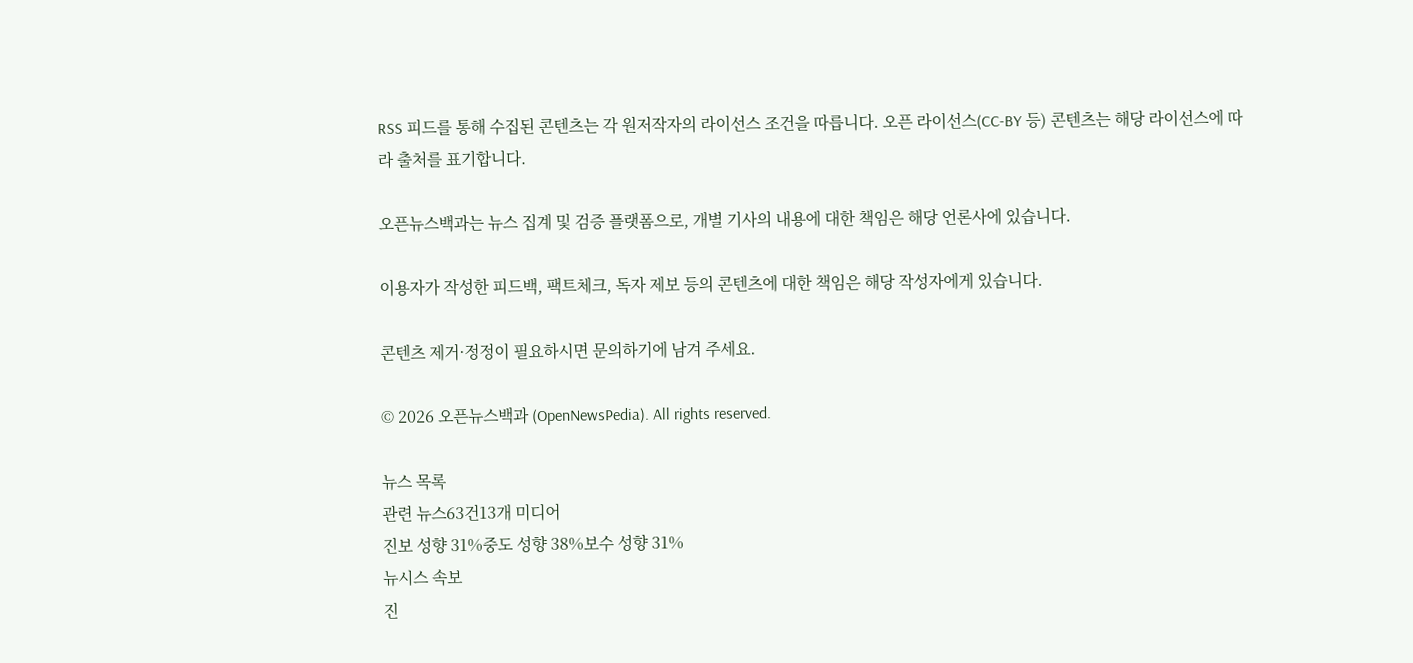RSS 피드를 통해 수집된 콘텐츠는 각 원저작자의 라이선스 조건을 따릅니다. 오픈 라이선스(CC-BY 등) 콘텐츠는 해당 라이선스에 따라 출처를 표기합니다.

오픈뉴스백과는 뉴스 집계 및 검증 플랫폼으로, 개별 기사의 내용에 대한 책임은 해당 언론사에 있습니다.

이용자가 작성한 피드백, 팩트체크, 독자 제보 등의 콘텐츠에 대한 책임은 해당 작성자에게 있습니다.

콘텐츠 제거·정정이 필요하시면 문의하기에 남겨 주세요.

© 2026 오픈뉴스백과 (OpenNewsPedia). All rights reserved.

뉴스 목록
관련 뉴스63건13개 미디어
진보 성향 31%중도 성향 38%보수 성향 31%
뉴시스 속보
진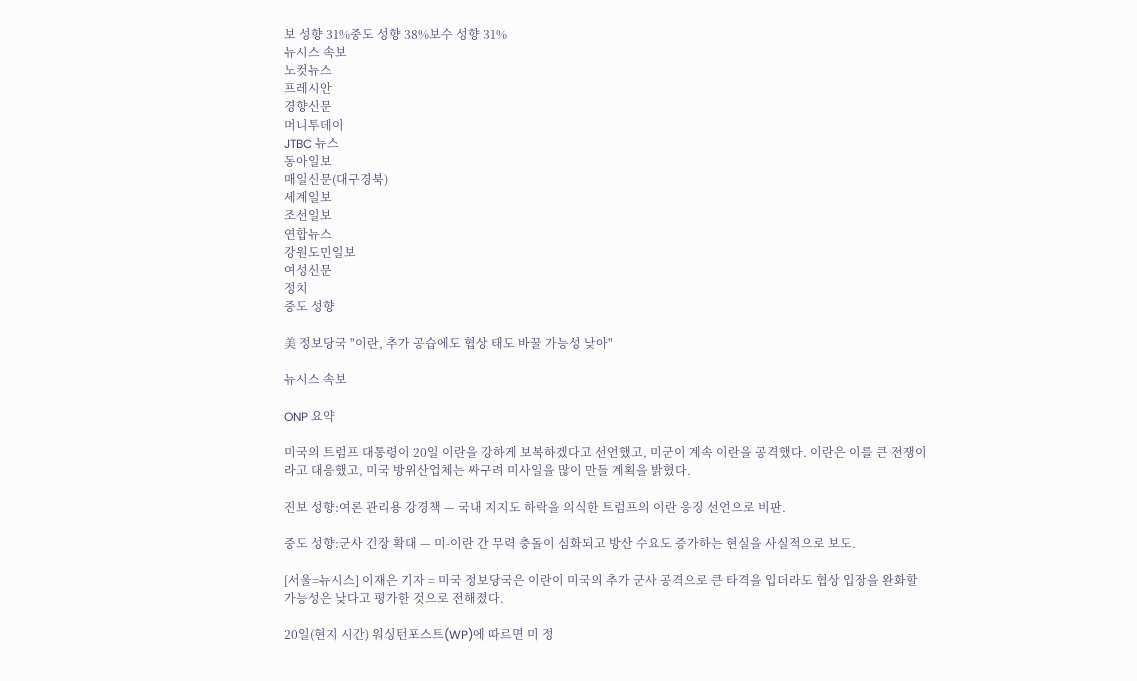보 성향 31%중도 성향 38%보수 성향 31%
뉴시스 속보
노컷뉴스
프레시안
경향신문
머니투데이
JTBC 뉴스
동아일보
매일신문(대구경북)
세계일보
조선일보
연합뉴스
강원도민일보
여성신문
정치
중도 성향

美 정보당국 "이란, 추가 공습에도 협상 태도 바꿀 가능성 낮아"

뉴시스 속보

ONP 요약

미국의 트럼프 대통령이 20일 이란을 강하게 보복하겠다고 선언했고, 미군이 계속 이란을 공격했다. 이란은 이를 큰 전쟁이라고 대응했고, 미국 방위산업체는 싸구려 미사일을 많이 만들 계획을 밝혔다.

진보 성향:여론 관리용 강경책 — 국내 지지도 하락을 의식한 트럼프의 이란 응징 선언으로 비판.

중도 성향:군사 긴장 확대 — 미-이란 간 무력 충돌이 심화되고 방산 수요도 증가하는 현실을 사실적으로 보도.

[서울=뉴시스] 이재은 기자 = 미국 정보당국은 이란이 미국의 추가 군사 공격으로 큰 타격을 입더라도 협상 입장을 완화할 가능성은 낮다고 평가한 것으로 전해졌다.

20일(현지 시간) 워싱턴포스트(WP)에 따르면 미 정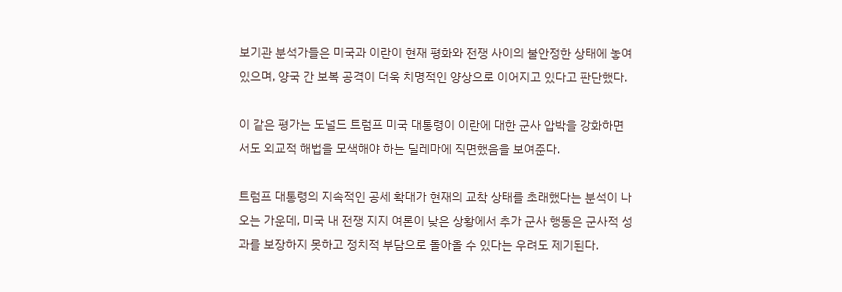보기관 분석가들은 미국과 이란이 현재 평화와 전쟁 사이의 불안정한 상태에 놓여 있으며, 양국 간 보복 공격이 더욱 치명적인 양상으로 이어지고 있다고 판단했다.

이 같은 평가는 도널드 트럼프 미국 대통령이 이란에 대한 군사 압박을 강화하면서도 외교적 해법을 모색해야 하는 딜레마에 직면했음을 보여준다.

트럼프 대통령의 지속적인 공세 확대가 현재의 교착 상태를 초래했다는 분석이 나오는 가운데, 미국 내 전쟁 지지 여론이 낮은 상황에서 추가 군사 행동은 군사적 성과를 보장하지 못하고 정치적 부담으로 돌아올 수 있다는 우려도 제기된다.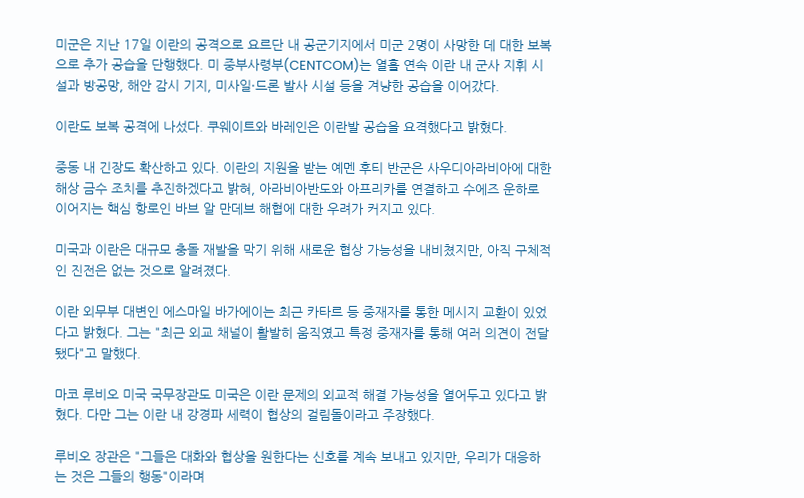미군은 지난 17일 이란의 공격으로 요르단 내 공군기지에서 미군 2명이 사망한 데 대한 보복으로 추가 공습을 단행했다. 미 중부사령부(CENTCOM)는 열흘 연속 이란 내 군사 지휘 시설과 방공망, 해안 감시 기지, 미사일·드론 발사 시설 등을 겨냥한 공습을 이어갔다.

이란도 보복 공격에 나섰다. 쿠웨이트와 바레인은 이란발 공습을 요격했다고 밝혔다.

중동 내 긴장도 확산하고 있다. 이란의 지원을 받는 예멘 후티 반군은 사우디아라비아에 대한 해상 금수 조치를 추진하겠다고 밝혀, 아라비아반도와 아프리카를 연결하고 수에즈 운하로 이어지는 핵심 항로인 바브 알 만데브 해협에 대한 우려가 커지고 있다.

미국과 이란은 대규모 충돌 재발을 막기 위해 새로운 협상 가능성을 내비쳤지만, 아직 구체적인 진전은 없는 것으로 알려졌다.

이란 외무부 대변인 에스마일 바가에이는 최근 카타르 등 중재자를 통한 메시지 교환이 있었다고 밝혔다. 그는 "최근 외교 채널이 활발히 움직였고 특정 중재자를 통해 여러 의견이 전달됐다"고 말했다.

마코 루비오 미국 국무장관도 미국은 이란 문제의 외교적 해결 가능성을 열어두고 있다고 밝혔다. 다만 그는 이란 내 강경파 세력이 협상의 걸림돌이라고 주장했다.

루비오 장관은 "그들은 대화와 협상을 원한다는 신호를 계속 보내고 있지만, 우리가 대응하는 것은 그들의 행동"이라며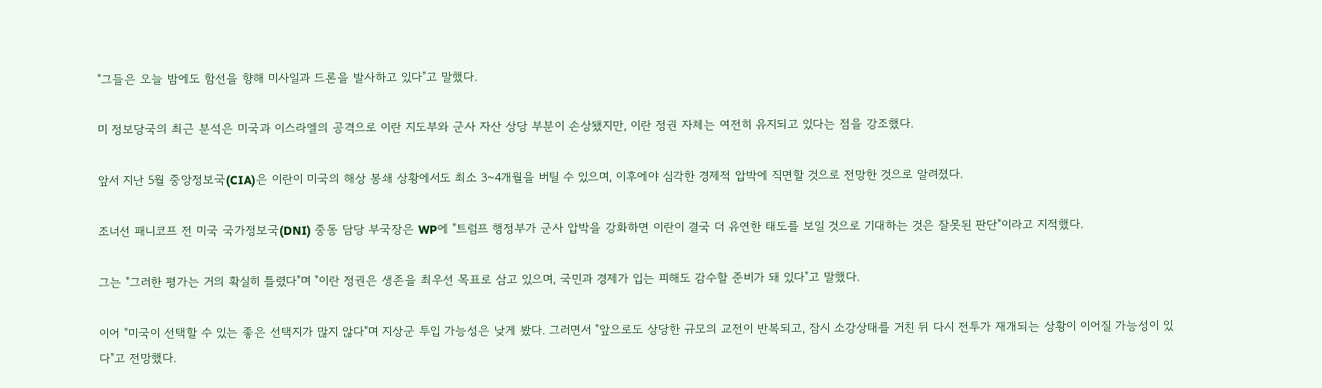"그들은 오늘 밤에도 함선을 향해 미사일과 드론을 발사하고 있다"고 말했다.

미 정보당국의 최근 분석은 미국과 이스라엘의 공격으로 이란 지도부와 군사 자산 상당 부분이 손상됐지만, 이란 정권 자체는 여전히 유지되고 있다는 점을 강조했다.

앞서 지난 5월 중앙정보국(CIA)은 이란이 미국의 해상 봉쇄 상황에서도 최소 3~4개월을 버틸 수 있으며, 이후에야 심각한 경제적 압박에 직면할 것으로 전망한 것으로 알려졌다.

조너선 패니코프 전 미국 국가정보국(DNI) 중동 담당 부국장은 WP에 "트럼프 행정부가 군사 압박을 강화하면 이란이 결국 더 유연한 태도를 보일 것으로 기대하는 것은 잘못된 판단"이라고 지적했다.

그는 "그러한 평가는 거의 확실히 틀렸다"며 "이란 정권은 생존을 최우선 목표로 삼고 있으며, 국민과 경제가 입는 피해도 감수할 준비가 돼 있다"고 말했다.

이어 "미국이 선택할 수 있는 좋은 선택지가 많지 않다"며 지상군 투입 가능성은 낮게 봤다. 그러면서 "앞으로도 상당한 규모의 교전이 반복되고, 잠시 소강상태를 거친 뒤 다시 전투가 재개되는 상황이 이어질 가능성이 있다"고 전망했다.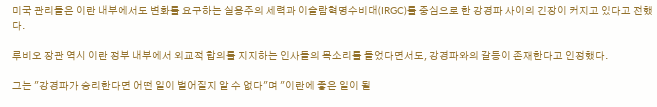미국 관리들은 이란 내부에서도 변화를 요구하는 실용주의 세력과 이슬람혁명수비대(IRGC)를 중심으로 한 강경파 사이의 긴장이 커지고 있다고 전했다.

루비오 장관 역시 이란 정부 내부에서 외교적 합의를 지지하는 인사들의 목소리를 들었다면서도, 강경파와의 갈등이 존재한다고 인정했다.

그는 "강경파가 승리한다면 어떤 일이 벌어질지 알 수 없다"며 "이란에 좋은 일이 될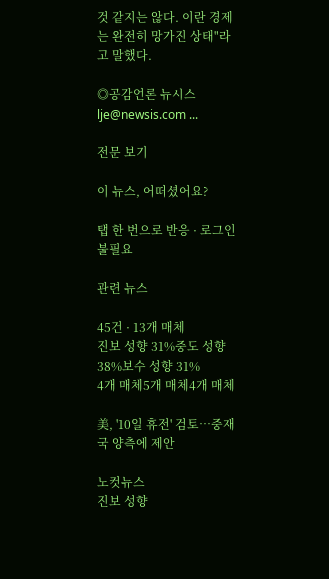것 같지는 않다. 이란 경제는 완전히 망가진 상태"라고 말했다.

◎공감언론 뉴시스 lje@newsis.com ...

전문 보기

이 뉴스, 어떠셨어요?

탭 한 번으로 반응 · 로그인 불필요

관련 뉴스

45건 · 13개 매체
진보 성향 31%중도 성향 38%보수 성향 31%
4개 매체5개 매체4개 매체

美, '10일 휴전' 검토…중재국 양측에 제안

노컷뉴스
진보 성향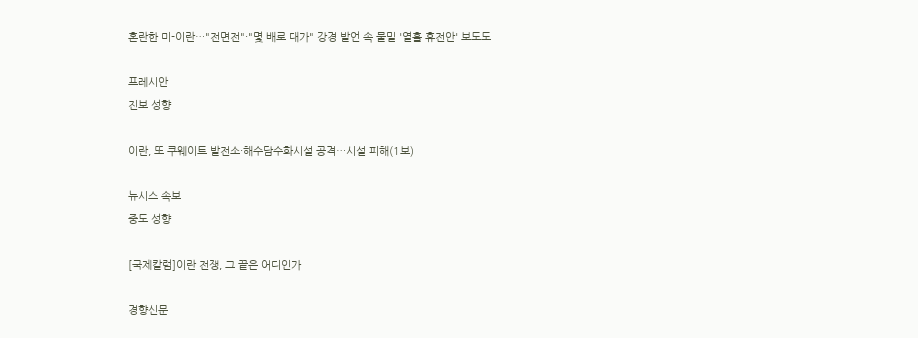혼란한 미-이란…"전면전"·"몇 배로 대가" 강경 발언 속 물밑 '열흘 휴전안' 보도도

프레시안
진보 성향

이란, 또 쿠웨이트 발전소·해수담수화시설 공격…시설 피해(1보)

뉴시스 속보
중도 성향

[국제칼럼]이란 전쟁, 그 끝은 어디인가

경향신문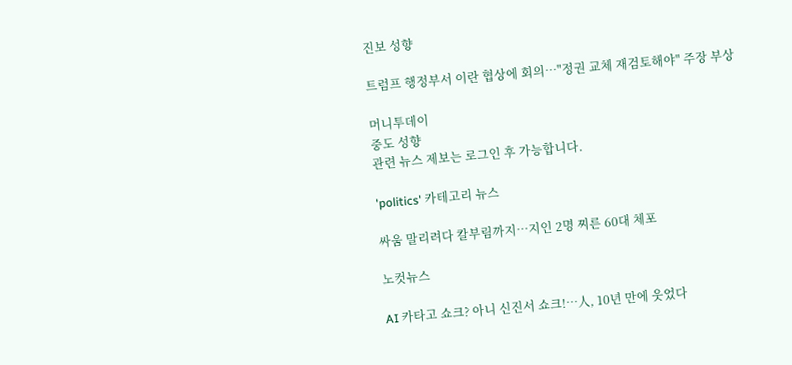진보 성향

트럼프 행정부서 이란 협상에 회의…"정권 교체 재검토해야" 주장 부상

머니투데이
중도 성향
관련 뉴스 제보는 로그인 후 가능합니다.

'politics' 카테고리 뉴스

싸움 말리려다 칼부림까지…지인 2명 찌른 60대 체포

노컷뉴스

AI 카타고 쇼크? 아니 신진서 쇼크!…人, 10년 만에 웃었다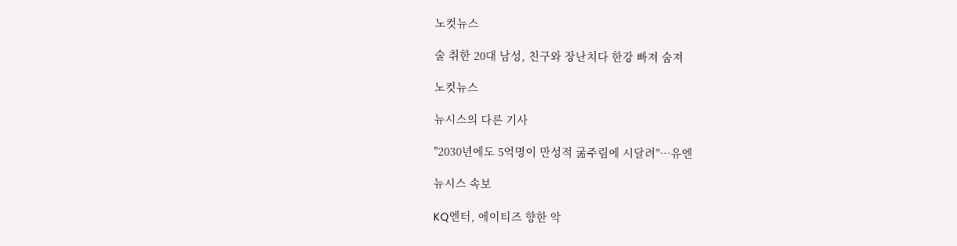노컷뉴스

술 취한 20대 남성, 친구와 장난치다 한강 빠져 숨져

노컷뉴스

뉴시스의 다른 기사

"2030년에도 5억명이 만성적 굶주림에 시달려"…유엔

뉴시스 속보

KQ엔터, 에이티즈 향한 악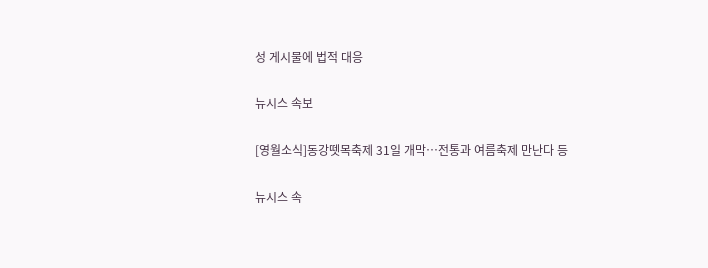성 게시물에 법적 대응

뉴시스 속보

[영월소식]동강뗏목축제 31일 개막…전통과 여름축제 만난다 등

뉴시스 속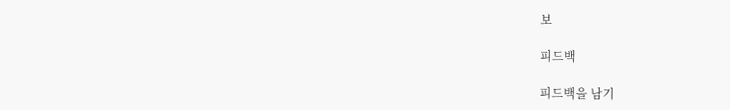보

피드백

피드백을 남기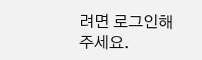려면 로그인해 주세요.